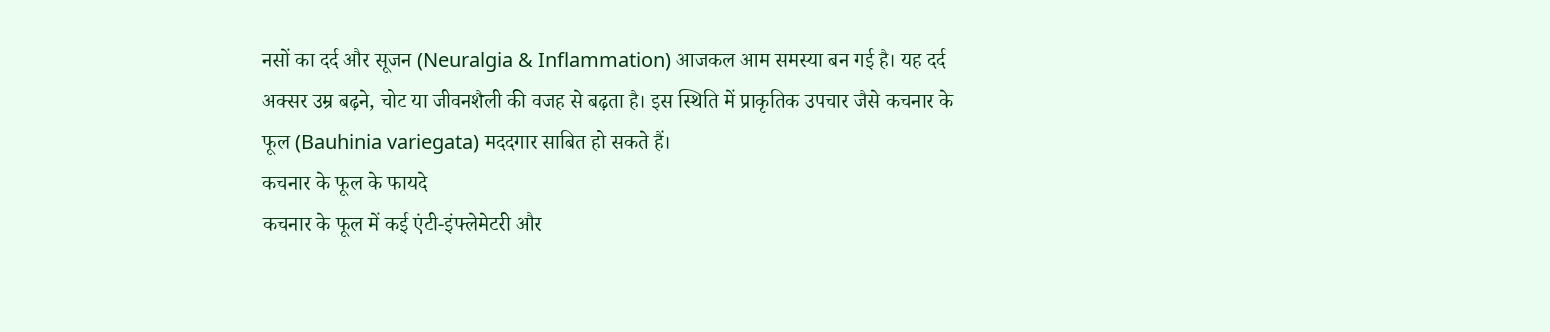नसों का दर्द और सूजन (Neuralgia & Inflammation) आजकल आम समस्या बन गई है। यह दर्द अक्सर उम्र बढ़ने, चोट या जीवनशैली की वजह से बढ़ता है। इस स्थिति में प्राकृतिक उपचार जैसे कचनार के फूल (Bauhinia variegata) मददगार साबित हो सकते हैं।
कचनार के फूल के फायदे
कचनार के फूल में कई एंटी-इंफ्लेमेटरी और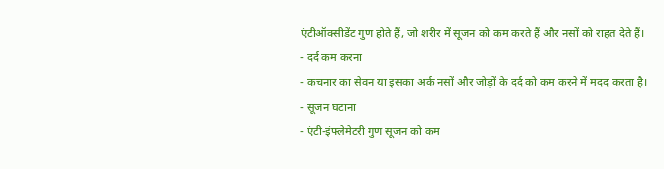एंटीऑक्सीडेंट गुण होते हैं, जो शरीर में सूजन को कम करते हैं और नसों को राहत देते हैं।
- दर्द कम करना
- कचनार का सेवन या इसका अर्क नसों और जोड़ों के दर्द को कम करने में मदद करता है।
- सूजन घटाना
- एंटी-इंफ्लेमेटरी गुण सूजन को कम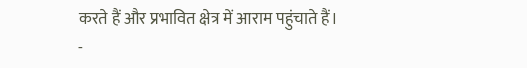करते हैं और प्रभावित क्षेत्र में आराम पहुंचाते हैं।
-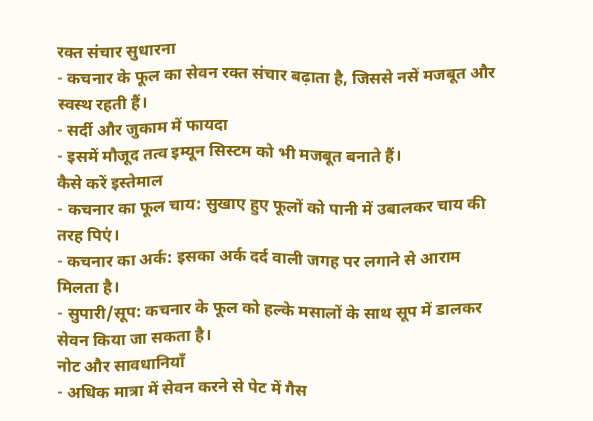रक्त संचार सुधारना
- कचनार के फूल का सेवन रक्त संचार बढ़ाता है, जिससे नसें मजबूत और स्वस्थ रहती हैं।
- सर्दी और जुकाम में फायदा
- इसमें मौजूद तत्व इम्यून सिस्टम को भी मजबूत बनाते हैं।
कैसे करें इस्तेमाल
- कचनार का फूल चाय: सुखाए हुए फूलों को पानी में उबालकर चाय की तरह पिएं।
- कचनार का अर्क: इसका अर्क दर्द वाली जगह पर लगाने से आराम मिलता है।
- सुपारी/सूप: कचनार के फूल को हल्के मसालों के साथ सूप में डालकर सेवन किया जा सकता है।
नोट और सावधानियाँ
- अधिक मात्रा में सेवन करने से पेट में गैस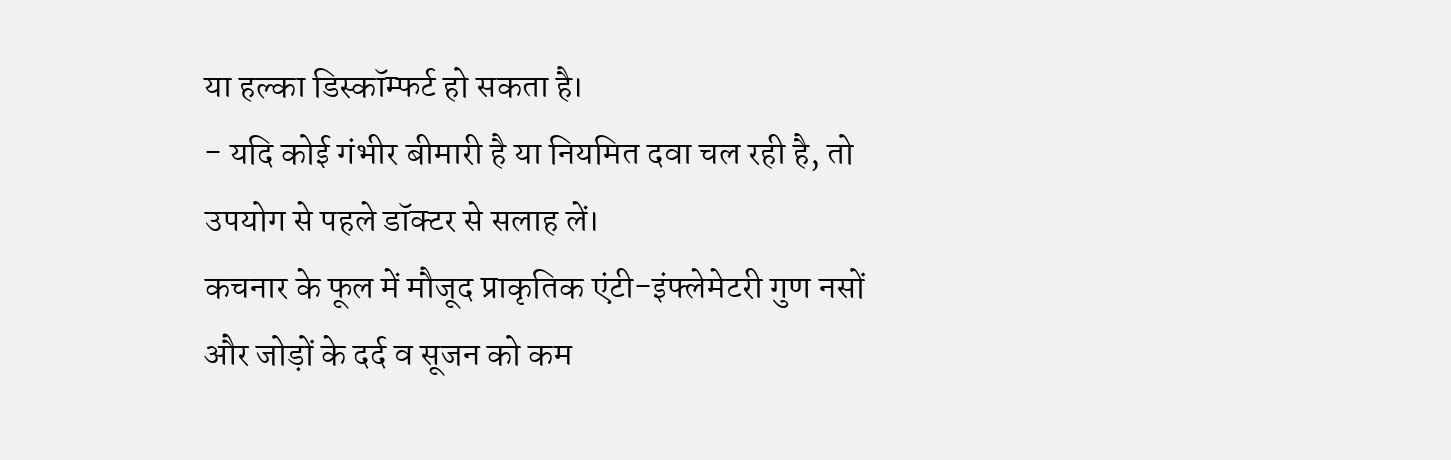या हल्का डिस्कॉम्फर्ट हो सकता है।
- यदि कोई गंभीर बीमारी है या नियमित दवा चल रही है, तो उपयोग से पहले डॉक्टर से सलाह लें।
कचनार के फूल में मौजूद प्राकृतिक एंटी-इंफ्लेमेटरी गुण नसों और जोड़ों के दर्द व सूजन को कम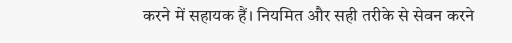करने में सहायक हैं। नियमित और सही तरीके से सेवन करने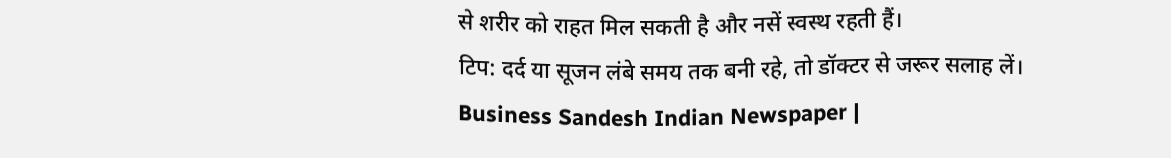से शरीर को राहत मिल सकती है और नसें स्वस्थ रहती हैं।
टिप: दर्द या सूजन लंबे समय तक बनी रहे, तो डॉक्टर से जरूर सलाह लें।
Business Sandesh Indian Newspaper |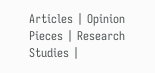Articles | Opinion Pieces | Research Studies |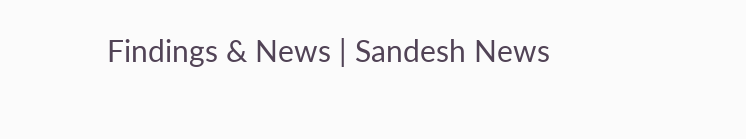Findings & News | Sandesh News